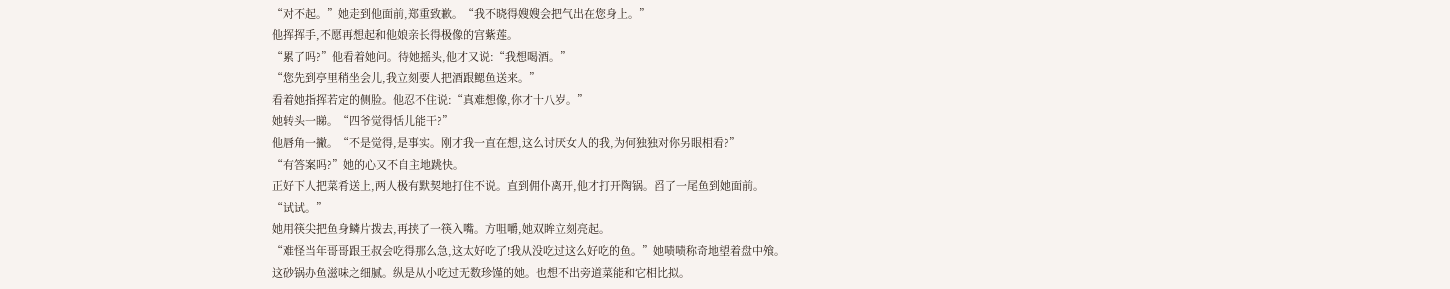“对不起。”她走到他面前,郑重致歉。“我不晓得嫂嫂会把气出在您身上。”
他挥挥手,不愿再想起和他娘亲长得极像的宫紫莲。
“累了吗?”他看着她问。待她摇头,他才又说:“我想喝酒。”
“您先到亭里稍坐会儿,我立刻要人把酒跟鳃鱼送来。”
看着她指挥若定的侧脸。他忍不住说:“真难想像,你才十八岁。”
她转头一睇。“四爷觉得恬儿能干?”
他唇角一撇。“不是觉得,是事实。刚才我一直在想,这么讨厌女人的我,为何独独对你另眼相看?”
“有答案吗?”她的心又不自主地跳快。
正好下人把菜肴送上,两人极有默契地打住不说。直到佣仆离开,他才打开陶锅。舀了一尾鱼到她面前。
“试试。”
她用筷尖把鱼身鳞片拨去,再挟了一筷入嘴。方咀嚼,她双眸立刻亮起。
“难怪当年哥哥跟王叔会吃得那么急,这太好吃了!我从没吃过这么好吃的鱼。”她啧啧称奇地望着盘中飧。
这砂锅办鱼滋味之细腻。纵是从小吃过无数珍馑的她。也想不出旁道菜能和它相比拟。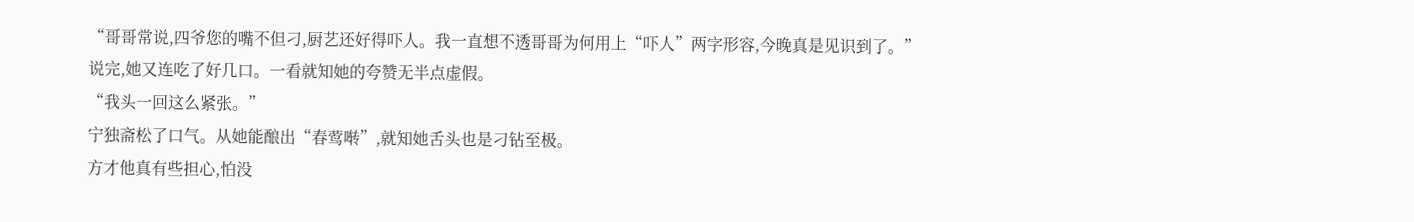“哥哥常说,四爷您的嘴不但刁,厨艺还好得吓人。我一直想不透哥哥为何用上“吓人”两字形容,今晚真是见识到了。”
说完,她又连吃了好几口。一看就知她的夸赞无半点虚假。
“我头一回这么紧张。”
宁独斋松了口气。从她能酿出“春莺啭”,就知她舌头也是刁钻至极。
方才他真有些担心,怕没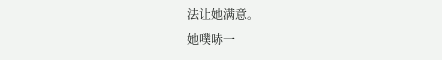法让她满意。
她噗哧一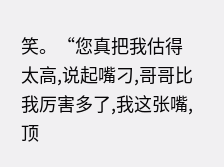笑。“您真把我估得太高,说起嘴刁,哥哥比我厉害多了,我这张嘴,顶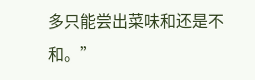多只能尝出菜味和还是不和。”